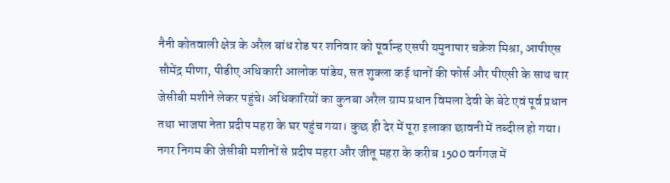नैनी कोतवाली क्षेत्र के अरैल बांध रोड पर शनिवार को पूर्वान्ह एसपी यमुनापार चक्रेश मिश्रा, आपीएस सौमेंद्र मीणा, पीडीए अधिकारी आलोक पांडेय, सत शुक्ला कई थानों की फोर्स और पीएसी के साथ चार जेसीबी मशीने लेकर पहुंचे। अधिकारियों का कुनबा अरैल ग्राम प्रधान विमला देवी के बेटे एवं पूर्व प्रधान तथा भाजपा नेता प्रदीप महरा के घर पहुंच गया। कुछ ही देर में पूरा इलाका छावनी में तब्दील हो गया।
नगर निगम की जेसीबी मशीनों से प्रदीप महरा और जीतू महरा के करीब 1500 वर्गगज में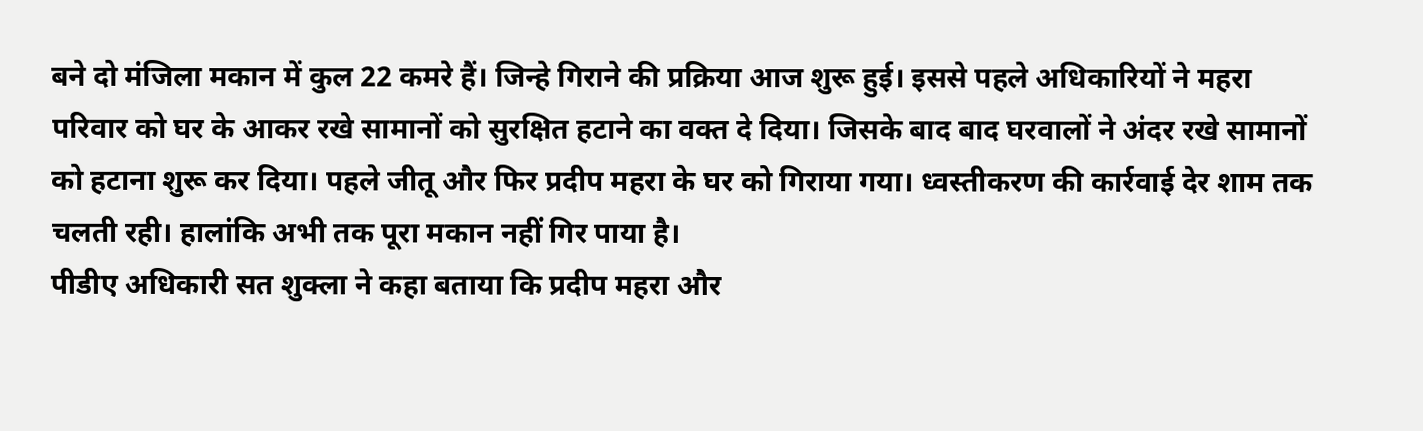बने दो मंजिला मकान में कुल 22 कमरे हैं। जिन्हे गिराने की प्रक्रिया आज शुरू हुई। इससे पहले अधिकारियों ने महरा परिवार को घर के आकर रखे सामानों को सुरक्षित हटाने का वक्त दे दिया। जिसके बाद बाद घरवालों ने अंदर रखे सामानों को हटाना शुरू कर दिया। पहले जीतू और फिर प्रदीप महरा के घर को गिराया गया। ध्वस्तीकरण की कार्रवाई देर शाम तक चलती रही। हालांकि अभी तक पूरा मकान नहीं गिर पाया है।
पीडीए अधिकारी सत शुक्ला ने कहा बताया कि प्रदीप महरा और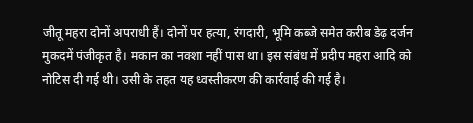जीतू महरा दोनों अपराधी हैं। दोनों पर हत्या, रंगदारी, भूमि कब्जे समेत करीब डेढ़ दर्जन मुकदमें पंजीकृत है। मकान का नक्शा नहीं पास था। इस संबंध में प्रदीप महरा आदि को नोटिस दी गई थी। उसी के तहत यह ध्वस्तीकरण की कार्रवाई की गई है।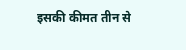इसकी कीमत तीन से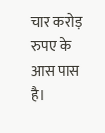चार करोड़ रुपए के आस पास है।